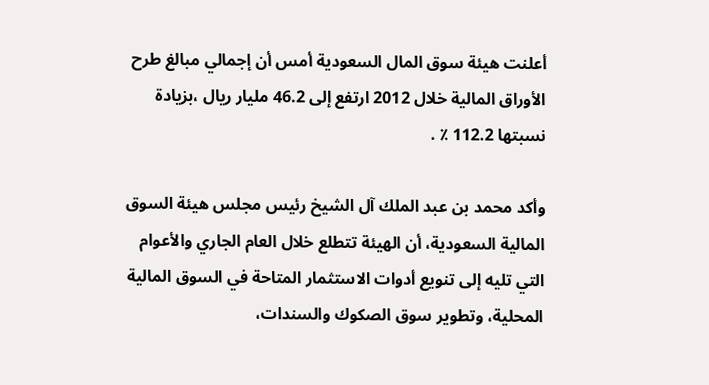أعلنت هيئة سوق المال السعودية أمس أن إجمالي مبالغ طرح الأوراق المالية خلال 2012 ارتفع إلى 46.2 مليار ريال ،بزيادة نسبتها 112.2 ٪ .

وأكد محمد بن عبد الملك آل الشيخ رئيس مجلس هيئة السوق المالية السعودية، أن الهيئة تتطلع خلال العام الجاري والأعوام التي تليه إلى تنويع أدوات الاستثمار المتاحة في السوق المالية المحلية، وتطوير سوق الصكوك والسندات،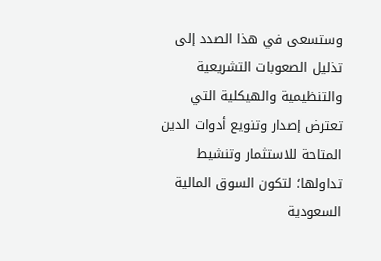وستسعى في هذا الصدد إلى تذليل الصعوبات التشريعية والتنظيمية والهيكلية التي تعترض إصدار وتنويع أدوات الدين المتاحة للاستثمار وتنشيط تداولها؛ لتكون السوق المالية السعودية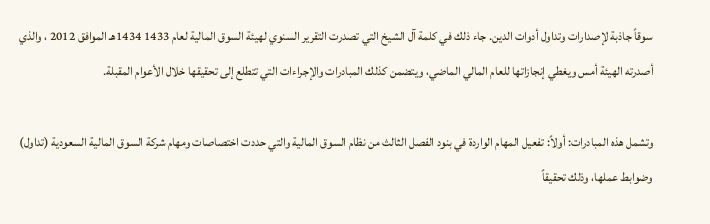سوقاً جاذبة لإصدارات وتداول أدوات الدين. جاء ذلك في كلمة آل الشيخ التي تصدرت التقرير السنوي لهيئة السوق المالية لعام 1433 1434هـ الموافق 2012 ، والذي أصدرته الهيئة أمس ويغطي إنجازاتها للعام المالي الماضي، ويتضمن كذلك المبادرات والإجراءات التي تتطلع إلى تحقيقها خلال الأعوام المقبلة.

وتشمل هذه المبادرات: أولاً: تفعيل المهام الواردة في بنود الفصل الثالث من نظام السوق المالية والتي حددت اختصاصات ومهام شركة السوق المالية السعودية (تداول) وضوابط عملها، وذلك تحقيقاً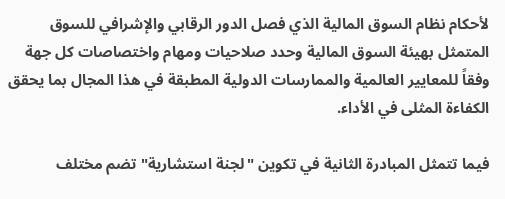لأحكام نظام السوق المالية الذي فصل الدور الرقابي والإشرافي للسوق المتمثل بهيئة السوق المالية وحدد صلاحيات ومهام واختصاصات كل جهة وفقاً للمعايير العالمية والممارسات الدولية المطبقة في هذا المجال بما يحقق الكفاءة المثلى في الأداء.

فيما تتمثل المبادرة الثانية في تكوين "لجنة استشارية" تضم مختلف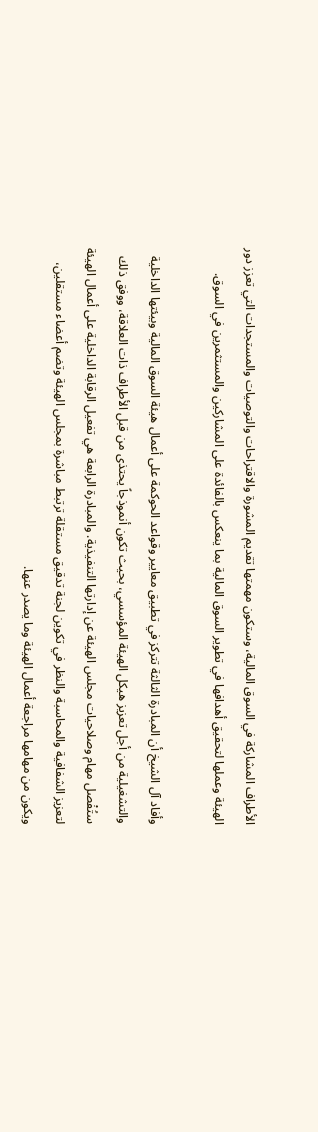الأطراف المشاركة في السوق المالية، وستكون مهمتها تقديم المشورة والاقتراحات والتوصيات والمستجدات التي تعزز دور الهيئة وعملها لتحقيق أهدافها في تطوير السوق المالية بما ينعكس بالفائدة على المشاركين والمستثمرين في السوق.

وأفاد آل الشيخ أن المبادرة الثالثة تتركز في تطبيق معايير وقواعد الحوكمة على أعمال هيئة السوق المالية وبيئتها الداخلية والتشغيلية من أجل تعزيز هيكل الهيئة المؤسسي، بحيث تكون أنموذجاً يحتذى من قبل الأطراف ذات العلاقة، ووفق ذلك ستُفْصل مهام وصلاحيات مجلس الهيئة عن إدارتها التنفيذية. والمبادرة الرابعة هي تفعيل الرقابة الداخلية على أعمال الهيئة لتعزيز الشفافية والمحاسبة والنظر في تكوين لجنة تدقيق مستقلة ترتبط مباشرة بمجلس الهيئة وتضم أعضاء مستقلين، ويكون من مهامها مراجعة أعمال الهيئة وما يصدر عنها.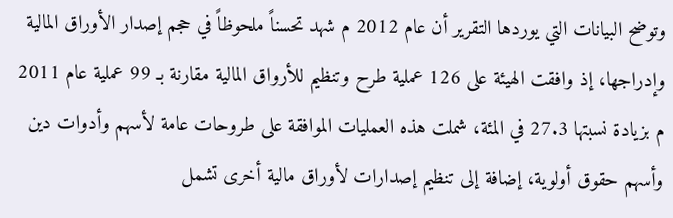وتوضح البيانات التي يوردها التقرير أن عام 2012 م شهد تحسناً ملحوظاً في حجم إصدار الأوراق المالية وإدراجها، إذ وافقت الهيئة على 126 عملية طرح وتنظيم للأرواق المالية مقارنة بـ 99 عملية عام 2011 م بزيادة نسبتها 27.3 في المئة، شملت هذه العمليات الموافقة على طروحات عامة لأسهم وأدوات دين وأسهم حقوق أولوية، إضافة إلى تنظيم إصدارات لأوراق مالية أخرى تشمل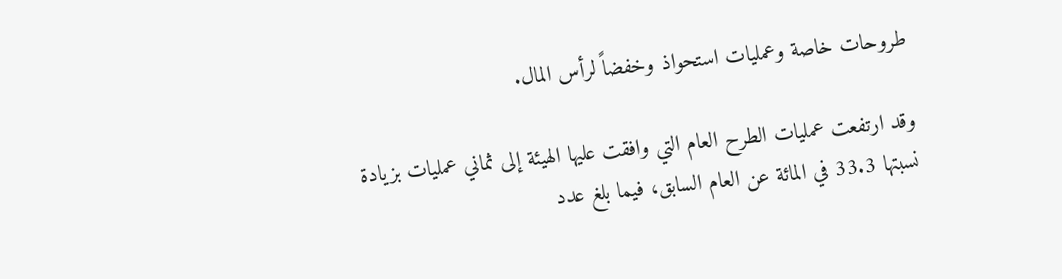طروحات خاصة وعمليات استحواذ وخفضاً لرأس المال.

وقد ارتفعت عمليات الطرح العام التي وافقت عليها الهيئة إلى ثماني عمليات بزيادة نسبتها 33.3 في المائة عن العام السابق، فيما بلغ عدد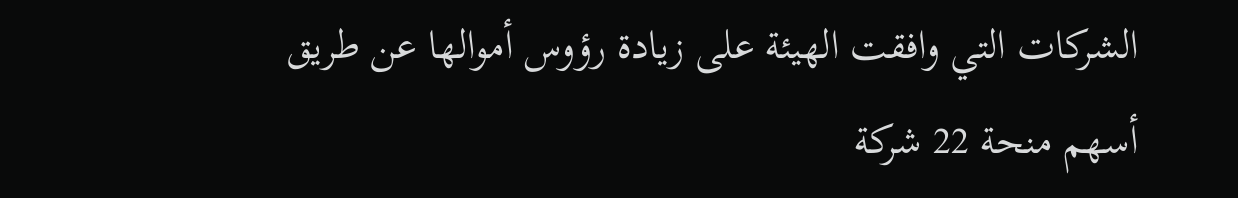الشركات التي وافقت الهيئة على زيادة رؤوس أموالها عن طريق أسهم منحة 22 شركة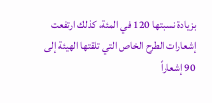بزيادة نسبتها 120 في المئة، كذلك ارتفعت إشعارات الطرح الخاص التي تلقتها الهيئة إلى 90 إشعاراً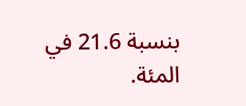بنسبة 21.6 في المئة.